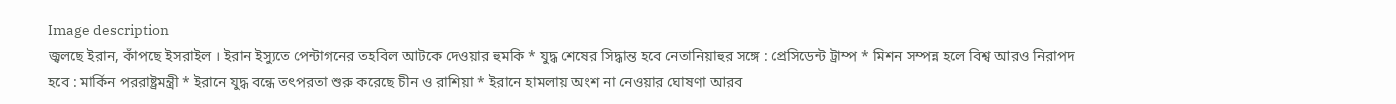Image description
জ্বলছে ইরান, কাঁপছে ইসরাইল । ইরান ইস্যুতে পেন্টাগনের তহবিল আটকে দেওয়ার হুমকি * যুদ্ধ শেষের সিদ্ধান্ত হবে নেতানিয়াহুর সঙ্গে : প্রেসিডেন্ট ট্রাম্প * মিশন সম্পন্ন হলে বিশ্ব আরও নিরাপদ হবে : মার্কিন পররাষ্ট্রমন্ত্রী * ইরানে যুদ্ধ বন্ধে তৎপরতা শুরু করেছে চীন ও রাশিয়া * ইরানে হামলায় অংশ না নেওয়ার ঘোষণা আরব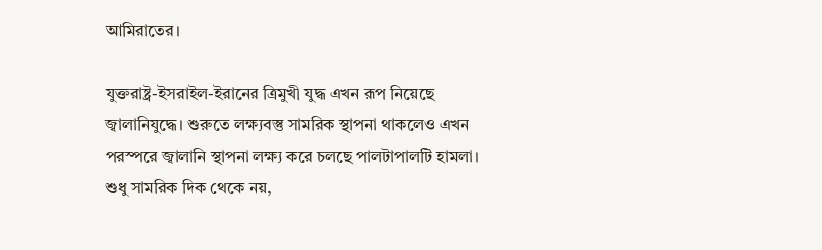আমিরাতের।

যুক্তরাষ্ট্র-ইসরাইল-ইরানের ত্রিমুখী যুদ্ধ এখন রূপ নিয়েছে জ্বালানিযুদ্ধে। শুরুতে লক্ষ্যবস্তু সামরিক স্থাপনা থাকলেও এখন পরস্পরে জ্বালানি স্থাপনা লক্ষ্য করে চলছে পালটাপালটি হামলা। শুধু সামরিক দিক থেকে নয়,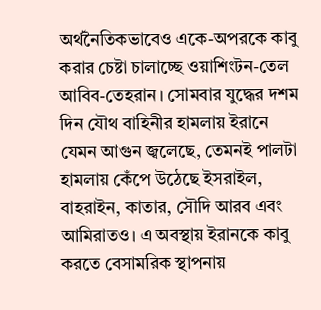অর্থনৈতিকভাবেও একে-অপরকে কাবু করার চেষ্টা চালাচ্ছে ওয়াশিংটন-তেল আবিব-তেহরান। সোমবার যুদ্ধের দশম দিন যৌথ বাহিনীর হামলায় ইরানে যেমন আগুন জ্বলেছে, তেমনই পালটা হামলায় কেঁপে উঠেছে ইসরাইল, বাহরাইন, কাতার, সৌদি আরব এবং আমিরাতও। এ অবস্থায় ইরানকে কাবু করতে বেসামরিক স্থাপনায়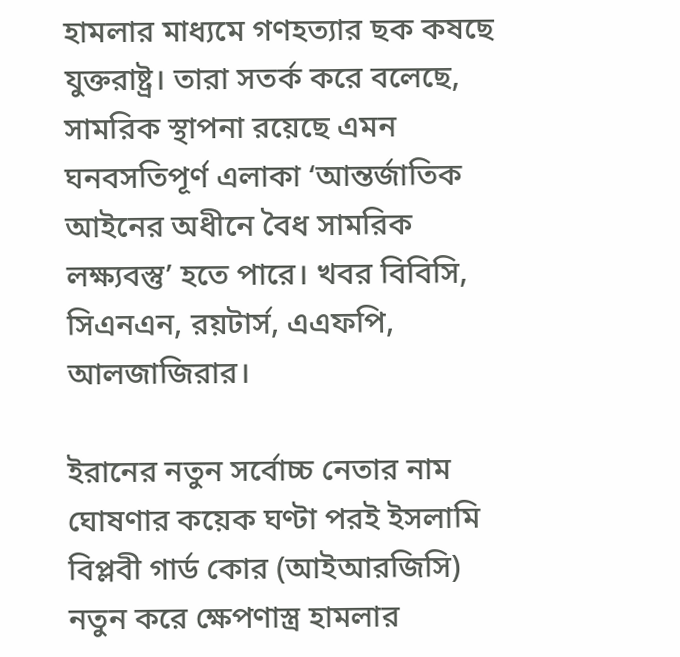হামলার মাধ্যমে গণহত্যার ছক কষছে যুক্তরাষ্ট্র। তারা সতর্ক করে বলেছে, সামরিক স্থাপনা রয়েছে এমন ঘনবসতিপূর্ণ এলাকা ‘আন্তর্জাতিক আইনের অধীনে বৈধ সামরিক লক্ষ্যবস্তু’ হতে পারে। খবর বিবিসি, সিএনএন, রয়টার্স, এএফপি, আলজাজিরার।

ইরানের নতুন সর্বোচ্চ নেতার নাম ঘোষণার কয়েক ঘণ্টা পরই ইসলামি বিপ্লবী গার্ড কোর (আইআরজিসি) নতুন করে ক্ষেপণাস্ত্র হামলার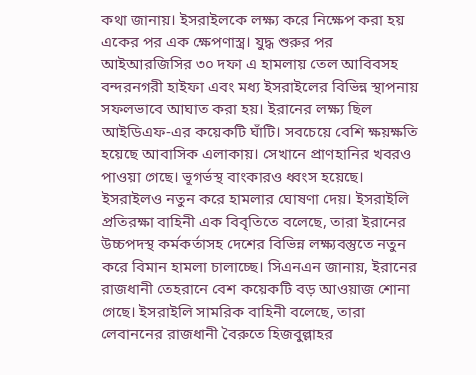কথা জানায়। ইসরাইলকে লক্ষ্য করে নিক্ষেপ করা হয় একের পর এক ক্ষেপণাস্ত্র। যুদ্ধ শুরুর পর আইআরজিসির ৩০ দফা এ হামলায় তেল আবিবসহ বন্দরনগরী হাইফা এবং মধ্য ইসরাইলের বিভিন্ন স্থাপনায় সফলভাবে আঘাত করা হয়। ইরানের লক্ষ্য ছিল আইডিএফ-এর কয়েকটি ঘাঁটি। সবচেয়ে বেশি ক্ষয়ক্ষতি হয়েছে আবাসিক এলাকায়। সেখানে প্রাণহানির খবরও পাওয়া গেছে। ভূগর্ভস্থ বাংকারও ধ্বংস হয়েছে। ইসরাইলও নতুন করে হামলার ঘোষণা দেয়। ইসরাইলি প্রতিরক্ষা বাহিনী এক বিবৃতিতে বলেছে, তারা ইরানের উচ্চপদস্থ কর্মকর্তাসহ দেশের বিভিন্ন লক্ষ্যবস্তুতে নতুন করে বিমান হামলা চালাচ্ছে। সিএনএন জানায়, ইরানের রাজধানী তেহরানে বেশ কয়েকটি বড় আওয়াজ শোনা গেছে। ইসরাইলি সামরিক বাহিনী বলেছে, তারা লেবাননের রাজধানী বৈরুতে হিজবুল্লাহর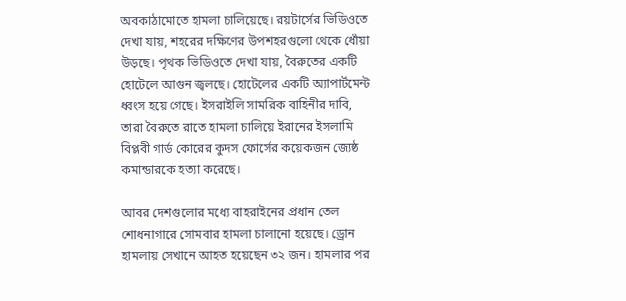অবকাঠামোতে হামলা চালিয়েছে। রয়টার্সের ভিডিওতে দেখা যায়, শহরের দক্ষিণের উপশহরগুলো থেকে ধোঁয়া উড়ছে। পৃথক ভিডিওতে দেখা যায়, বৈরুতের একটি হোটেলে আগুন জ্বলছে। হোটেলের একটি অ্যাপার্টমেন্ট ধ্বংস হয়ে গেছে। ইসরাইলি সামরিক বাহিনীর দাবি, তারা বৈরুতে রাতে হামলা চালিয়ে ইরানের ইসলামি বিপ্লবী গার্ড কোরের কুদস ফোর্সের কয়েকজন জ্যেষ্ঠ কমান্ডারকে হত্যা করেছে।

আবর দেশগুলোর মধ্যে বাহরাইনের প্রধান তেল শোধনাগারে সোমবার হামলা চালানো হয়েছে। ড্রোন হামলায় সেখানে আহত হয়েছেন ৩২ জন। হামলার পর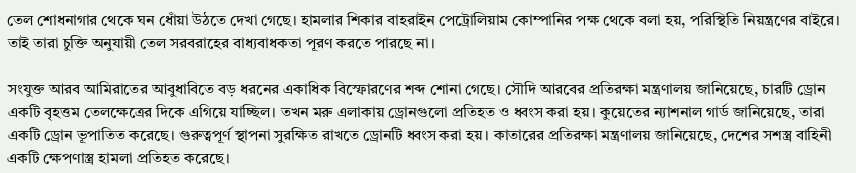তেল শোধনাগার থেকে ঘন ধোঁয়া উঠতে দেখা গেছে। হামলার শিকার বাহরাইন পেট্রোলিয়াম কোম্পানির পক্ষ থেকে বলা হয়, পরিস্থিতি নিয়ন্ত্রণের বাইরে। তাই তারা চুক্তি অনুযায়ী তেল সরবরাহের বাধ্যবাধকতা পূরণ করতে পারছে না।

সংযুক্ত আরব আমিরাতের আবুধাবিতে বড় ধরনের একাধিক বিস্ফোরণের শব্দ শোনা গেছে। সৌদি আরবের প্রতিরক্ষা মন্ত্রণালয় জানিয়েছে, চারটি ড্রোন একটি বৃহত্তম তেলক্ষেত্রের দিকে এগিয়ে যাচ্ছিল। তখন মরু এলাকায় ড্রোনগুলো প্রতিহত ও ধ্বংস করা হয়। কুয়েতের ন্যাশনাল গার্ড জানিয়েছে, তারা একটি ড্রোন ভূপাতিত করেছে। গুরুত্বপূর্ণ স্থাপনা সুরক্ষিত রাখতে ড্রোনটি ধ্বংস করা হয়। কাতারের প্রতিরক্ষা মন্ত্রণালয় জানিয়েছে, দেশের সশস্ত্র বাহিনী একটি ক্ষেপণাস্ত্র হামলা প্রতিহত করেছে।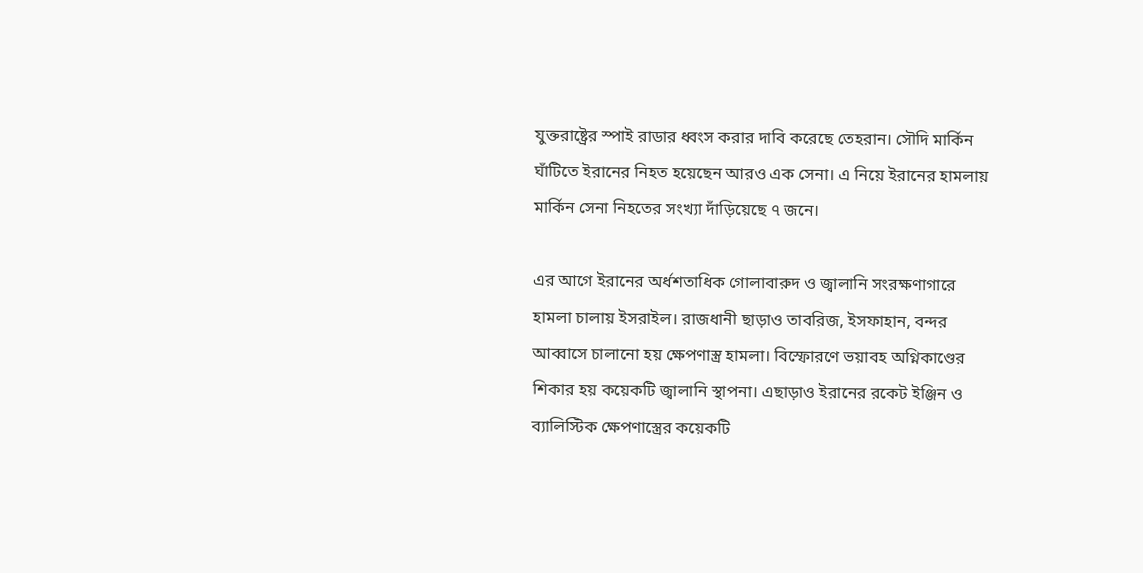যুক্তরাষ্ট্রের স্পাই রাডার ধ্বংস করার দাবি করেছে তেহরান। সৌদি মার্কিন ঘাঁটিতে ইরানের নিহত হয়েছেন আরও এক সেনা। এ নিয়ে ইরানের হামলায় মার্কিন সেনা নিহতের সংখ্যা দাঁড়িয়েছে ৭ জনে।

এর আগে ইরানের অর্ধশতাধিক গোলাবারুদ ও জ্বালানি সংরক্ষণাগারে হামলা চালায় ইসরাইল। রাজধানী ছাড়াও তাবরিজ, ইসফাহান, বন্দর আব্বাসে চালানো হয় ক্ষেপণাস্ত্র হামলা। বিস্ফোরণে ভয়াবহ অগ্নিকাণ্ডের শিকার হয় কয়েকটি জ্বালানি স্থাপনা। এছাড়াও ইরানের রকেট ইঞ্জিন ও ব্যালিস্টিক ক্ষেপণাস্ত্রের কয়েকটি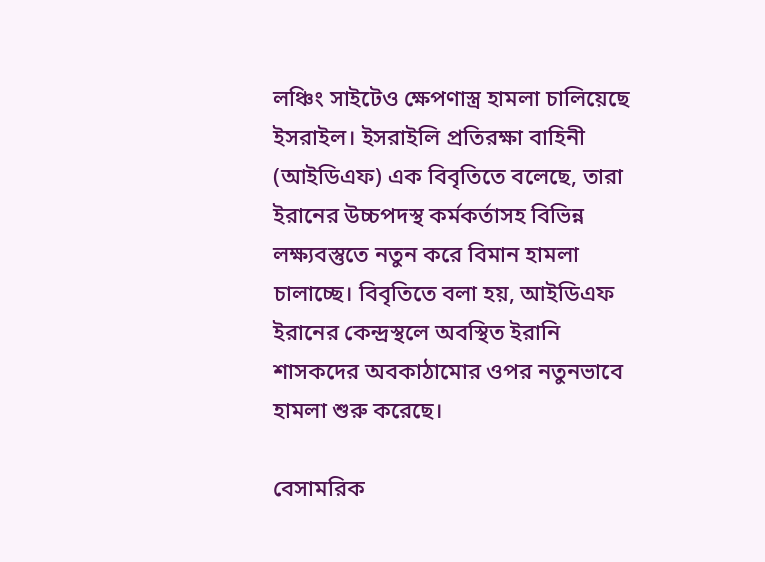লঞ্চিং সাইটেও ক্ষেপণাস্ত্র হামলা চালিয়েছে ইসরাইল। ইসরাইলি প্রতিরক্ষা বাহিনী (আইডিএফ) এক বিবৃতিতে বলেছে, তারা ইরানের উচ্চপদস্থ কর্মকর্তাসহ বিভিন্ন লক্ষ্যবস্তুতে নতুন করে বিমান হামলা চালাচ্ছে। বিবৃতিতে বলা হয়, আইডিএফ ইরানের কেন্দ্রস্থলে অবস্থিত ইরানি শাসকদের অবকাঠামোর ওপর নতুনভাবে হামলা শুরু করেছে।

বেসামরিক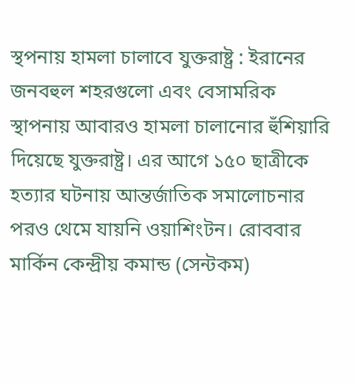স্থপনায় হামলা চালাবে যুক্তরাষ্ট্র : ইরানের জনবহুল শহরগুলো এবং বেসামরিক স্থাপনায় আবারও হামলা চালানোর হুঁশিয়ারি দিয়েছে যুক্তরাষ্ট্র। এর আগে ১৫০ ছাত্রীকে হত্যার ঘটনায় আন্তর্জাতিক সমালোচনার পরও থেমে যায়নি ওয়াশিংটন। রোববার মার্কিন কেন্দ্রীয় কমান্ড (সেন্টকম)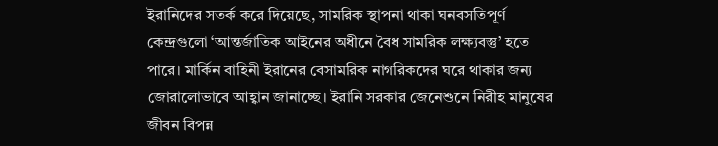ইরানিদের সতর্ক করে দিয়েছে, সামরিক স্থাপনা থাকা ঘনবসতিপূর্ণ কেন্দ্রগুলো ‘আন্তর্জাতিক আইনের অধীনে বৈধ সামরিক লক্ষ্যবস্তু’ হতে পারে। মার্কিন বাহিনী ইরানের বেসামরিক নাগরিকদের ঘরে থাকার জন্য জোরালোভাবে আহ্বান জানাচ্ছে। ইরানি সরকার জেনেশুনে নিরীহ মানুষের জীবন বিপন্ন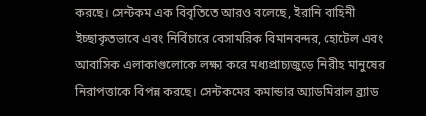করছে। সেন্টকম এক বিবৃতিতে আরও বলেছে, ইরানি বাহিনী ইচ্ছাকৃতভাবে এবং নির্বিচারে বেসামরিক বিমানবন্দর, হোটেল এবং আবাসিক এলাকাগুলোকে লক্ষ্য করে মধ্যপ্রাচ্যজুড়ে নিরীহ মানুষের নিরাপত্তাকে বিপন্ন করছে। সেন্টকমের কমান্ডার অ্যাডমিরাল ব্র্যাড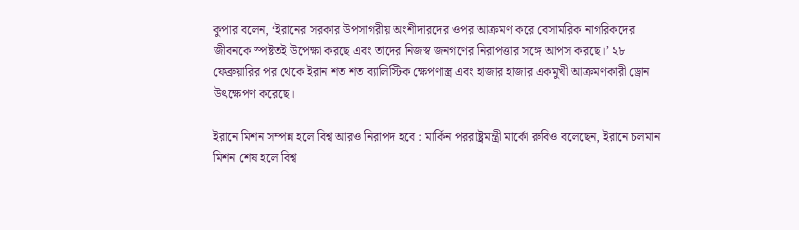কুপার বলেন, ‘ইরানের সরকার উপসাগরীয় অংশীদারদের ওপর আক্রমণ করে বেসামরিক নাগরিকদের জীবনকে স্পষ্টতই উপেক্ষা করছে এবং তাদের নিজস্ব জনগণের নিরাপত্তার সঙ্গে আপস করছে।’ ২৮ ফেব্রুয়ারির পর থেকে ইরান শত শত ব্যালিস্টিক ক্ষেপণাস্ত্র এবং হাজার হাজার একমুখী আক্রমণকারী ড্রোন উৎক্ষেপণ করেছে।

ইরানে মিশন সম্পন্ন হলে বিশ্ব আরও নিরাপদ হবে : মার্কিন পররাষ্ট্রমন্ত্রী মার্কো রুবিও বলেছেন, ইরানে চলমান মিশন শেষ হলে বিশ্ব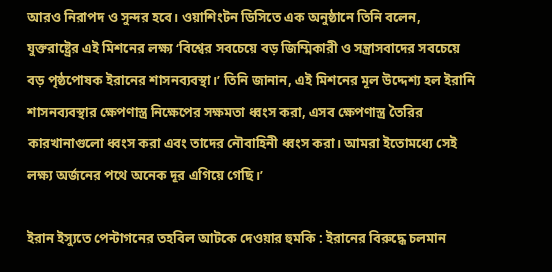আরও নিরাপদ ও সুন্দর হবে। ওয়াশিংটন ডিসিতে এক অনুষ্ঠানে তিনি বলেন, যুক্তরাষ্ট্রের এই মিশনের লক্ষ্য ‘বিশ্বের সবচেয়ে বড় জিম্মিকারী ও সন্ত্রাসবাদের সবচেয়ে বড় পৃষ্ঠপোষক ইরানের শাসনব্যবস্থা।’ তিনি জানান, এই মিশনের মূল উদ্দেশ্য হল ইরানি শাসনব্যবস্থার ক্ষেপণাস্ত্র নিক্ষেপের সক্ষমতা ধ্বংস করা, এসব ক্ষেপণাস্ত্র তৈরির কারখানাগুলো ধ্বংস করা এবং তাদের নৌবাহিনী ধ্বংস করা। আমরা ইতোমধ্যে সেই লক্ষ্য অর্জনের পথে অনেক দূর এগিয়ে গেছি।’

ইরান ইস্যুতে পেন্টাগনের তহবিল আটকে দেওয়ার হুমকি : ইরানের বিরুদ্ধে চলমান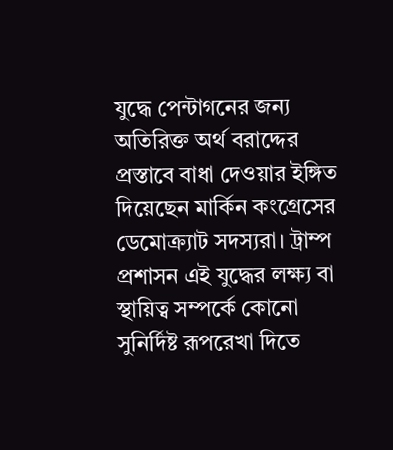যুদ্ধে পেন্টাগনের জন্য অতিরিক্ত অর্থ বরাদ্দের প্রস্তাবে বাধা দেওয়ার ইঙ্গিত দিয়েছেন মার্কিন কংগ্রেসের ডেমোক্র্যাট সদস্যরা। ট্রাম্প প্রশাসন এই যুদ্ধের লক্ষ্য বা স্থায়িত্ব সম্পর্কে কোনো সুনির্দিষ্ট রূপরেখা দিতে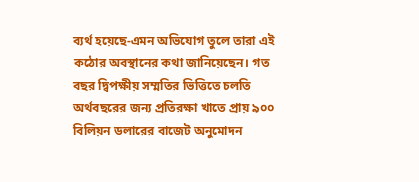ব্যর্থ হয়েছে-এমন অভিযোগ তুলে তারা এই কঠোর অবস্থানের কথা জানিয়েছেন। গত বছর দ্বিপক্ষীয় সম্মতির ভিত্তিতে চলতি অর্থবছরের জন্য প্রতিরক্ষা খাতে প্রায় ৯০০ বিলিয়ন ডলারের বাজেট অনুমোদন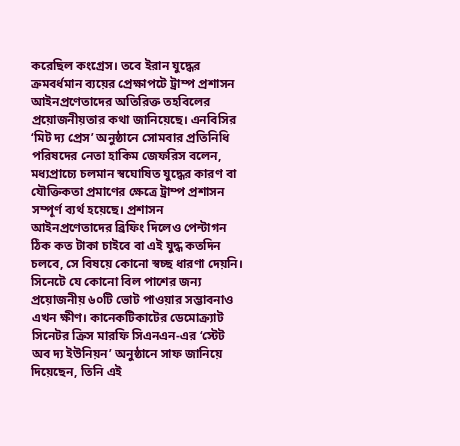করেছিল কংগ্রেস। তবে ইরান যুদ্ধের ক্রমবর্ধমান ব্যয়ের প্রেক্ষাপটে ট্রাম্প প্রশাসন আইনপ্রণেতাদের অতিরিক্ত তহবিলের প্রয়োজনীয়তার কথা জানিয়েছে। এনবিসির ‘মিট দ্য প্রেস’ অনুষ্ঠানে সোমবার প্রতিনিধি পরিষদের নেতা হাকিম জেফরিস বলেন, মধ্যপ্রাচ্যে চলমান স্বঘোষিত যুদ্ধের কারণ বা যৌক্তিকতা প্রমাণের ক্ষেত্রে ট্রাম্প প্রশাসন সম্পূর্ণ ব্যর্থ হয়েছে। প্রশাসন আইনপ্রণেতাদের ব্রিফিং দিলেও পেন্টাগন ঠিক কত টাকা চাইবে বা এই যুদ্ধ কতদিন চলবে, সে বিষয়ে কোনো স্বচ্ছ ধারণা দেয়নি। সিনেটে যে কোনো বিল পাশের জন্য প্রয়োজনীয় ৬০টি ভোট পাওয়ার সম্ভাবনাও এখন ক্ষীণ। কানেকটিকাটের ডেমোক্র্যাট সিনেটর ক্রিস মারফি সিএনএন-এর ‘স্টেট অব দ্য ইউনিয়ন’ অনুষ্ঠানে সাফ জানিয়ে দিয়েছেন, তিনি এই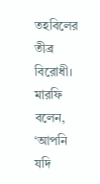তহবিলের তীব্র বিরোধী। মারফি বলেন, ‘আপনি যদি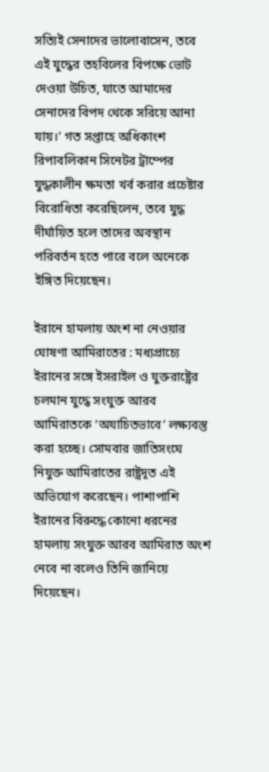সত্যিই সেনাদের ভালোবাসেন, তবে এই যুদ্ধের তহবিলের বিপক্ষে ভোট দেওয়া উচিত, যাতে আমাদের সেনাদের বিপদ থেকে সরিয়ে আনা যায়।’ গত সপ্তাহে অধিকাংশ রিপাবলিকান সিনেটর ট্রাম্পের যুদ্ধকালীন ক্ষমতা খর্ব করার প্রচেষ্টার বিরোধিতা করেছিলেন, তবে যুদ্ধ দীর্ঘায়িত হলে তাদের অবস্থান পরিবর্তন হতে পারে বলে অনেকে ইঙ্গিত দিয়েছেন।

ইরানে হামলায় অংশ না নেওয়ার ঘোষণা আমিরাতের : মধ্যপ্রাচ্যে ইরানের সঙ্গে ইসরাইল ও যুক্তরাষ্ট্রের চলমান যুদ্ধে সংযুক্ত আরব আমিরাতকে ‘অযাচিতভাবে’ লক্ষ্যবস্তু করা হচ্ছে। সোমবার জাতিসংঘে নিযুক্ত আমিরাতের রাষ্ট্রদূত এই অভিযোগ করেছেন। পাশাপাশি ইরানের বিরুদ্ধে কোনো ধরনের হামলায় সংযুক্ত আরব আমিরাত অংশ নেবে না বলেও তিনি জানিয়ে দিয়েছেন।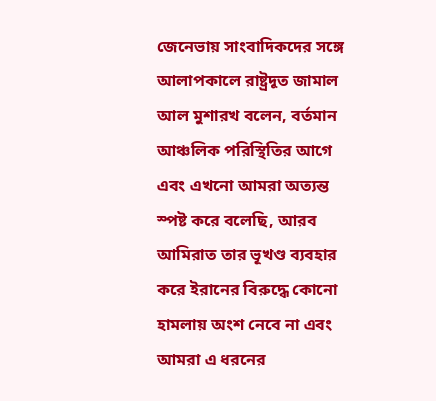জেনেভায় সাংবাদিকদের সঙ্গে আলাপকালে রাষ্ট্রদূত জামাল আল মুশারখ বলেন, বর্তমান আঞ্চলিক পরিস্থিতির আগে এবং এখনো আমরা অত্যন্ত স্পষ্ট করে বলেছি, আরব আমিরাত তার ভূখণ্ড ব্যবহার করে ইরানের বিরুদ্ধে কোনো হামলায় অংশ নেবে না এবং আমরা এ ধরনের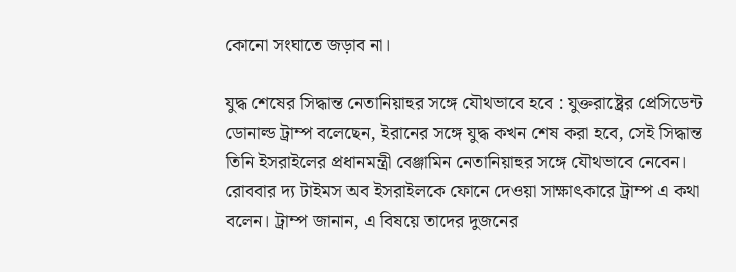কোনো সংঘাতে জড়াব না।

যুদ্ধ শেষের সিদ্ধান্ত নেতানিয়াহুর সঙ্গে যৌথভাবে হবে : যুক্তরাষ্ট্রের প্রেসিডেন্ট ডোনাল্ড ট্রাম্প বলেছেন, ইরানের সঙ্গে যুদ্ধ কখন শেষ করা হবে, সেই সিদ্ধান্ত তিনি ইসরাইলের প্রধানমন্ত্রী বেঞ্জামিন নেতানিয়াহুর সঙ্গে যৌথভাবে নেবেন। রোববার দ্য টাইমস অব ইসরাইলকে ফোনে দেওয়া সাক্ষাৎকারে ট্রাম্প এ কথা বলেন। ট্রাম্প জানান, এ বিষয়ে তাদের দুজনের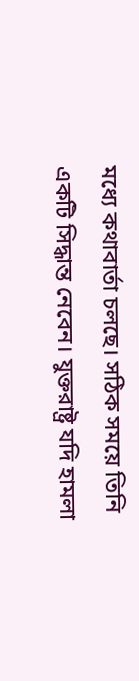মধ্যে কথাবার্তা চলছে। সঠিক সময়ে তিনি একটি সিদ্ধান্ত নেবেন। যুক্তরাষ্ট্র যদি হামলা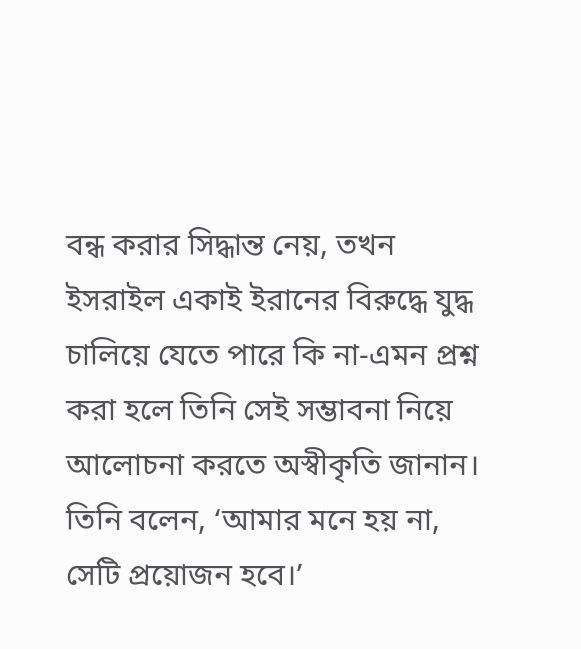বন্ধ করার সিদ্ধান্ত নেয়, তখন ইসরাইল একাই ইরানের বিরুদ্ধে যুদ্ধ চালিয়ে যেতে পারে কি না-এমন প্রশ্ন করা হলে তিনি সেই সম্ভাবনা নিয়ে আলোচনা করতে অস্বীকৃতি জানান। তিনি বলেন, ‘আমার মনে হয় না, সেটি প্রয়োজন হবে।’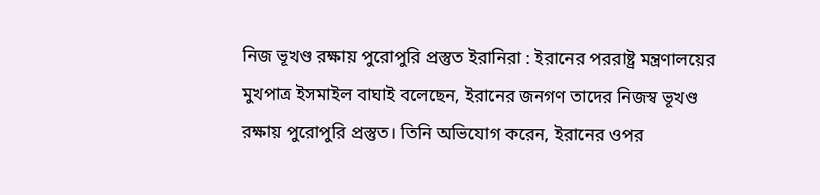নিজ ভূখণ্ড রক্ষায় পুরোপুরি প্রস্তুত ইরানিরা : ইরানের পররাষ্ট্র মন্ত্রণালয়ের মুখপাত্র ইসমাইল বাঘাই বলেছেন, ইরানের জনগণ তাদের নিজস্ব ভূখণ্ড রক্ষায় পুরোপুরি প্রস্তুত। তিনি অভিযোগ করেন, ইরানের ওপর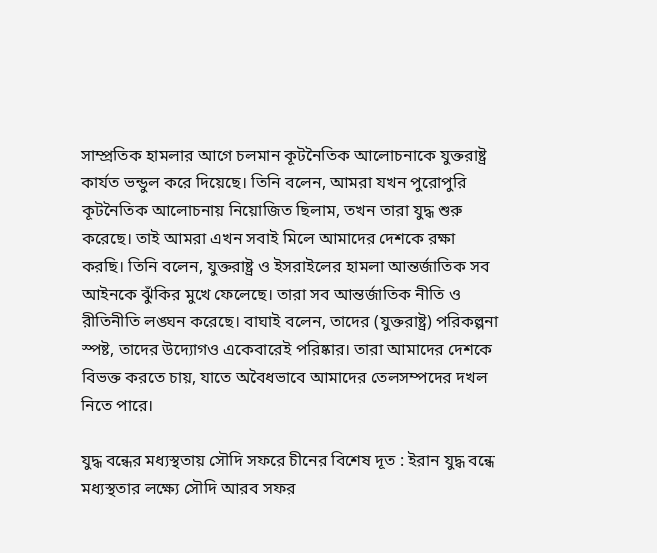সাম্প্রতিক হামলার আগে চলমান কূটনৈতিক আলোচনাকে যুক্তরাষ্ট্র কার্যত ভন্ডুল করে দিয়েছে। তিনি বলেন, আমরা যখন পুরোপুরি কূটনৈতিক আলোচনায় নিয়োজিত ছিলাম, তখন তারা যুদ্ধ শুরু করেছে। তাই আমরা এখন সবাই মিলে আমাদের দেশকে রক্ষা করছি। তিনি বলেন, যুক্তরাষ্ট্র ও ইসরাইলের হামলা আন্তর্জাতিক সব আইনকে ঝুঁকির মুখে ফেলেছে। তারা সব আন্তর্জাতিক নীতি ও রীতিনীতি লঙ্ঘন করেছে। বাঘাই বলেন, তাদের (যুক্তরাষ্ট্র) পরিকল্পনা স্পষ্ট, তাদের উদ্যোগও একেবারেই পরিষ্কার। তারা আমাদের দেশকে বিভক্ত করতে চায়, যাতে অবৈধভাবে আমাদের তেলসম্পদের দখল নিতে পারে।

যুদ্ধ বন্ধের মধ্যস্থতায় সৌদি সফরে চীনের বিশেষ দূত : ইরান যুদ্ধ বন্ধে মধ্যস্থতার লক্ষ্যে সৌদি আরব সফর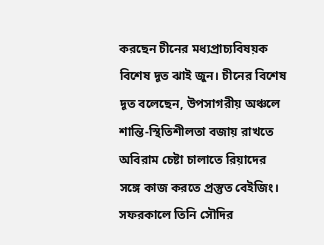করছেন চীনের মধ্যপ্রাচ্যবিষয়ক বিশেষ দূত ঝাই জুন। চীনের বিশেষ দূত বলেছেন, উপসাগরীয় অঞ্চলে শান্তি-স্থিতিশীলতা বজায় রাখতে অবিরাম চেষ্টা চালাতে রিয়াদের সঙ্গে কাজ করতে প্রস্তুত বেইজিং। সফরকালে তিনি সৌদির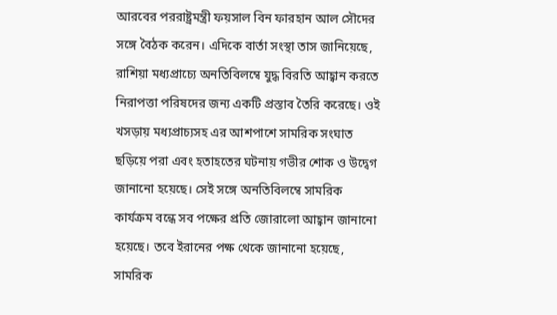আরবের পররাষ্ট্রমন্ত্রী ফয়সাল বিন ফারহান আল সৌদের সঙ্গে বৈঠক করেন। এদিকে বার্তা সংস্থা তাস জানিয়েছে, রাশিয়া মধ্যপ্রাচ্যে অনতিবিলম্বে যুদ্ধ বিরতি আহ্বান করতে নিরাপত্তা পরিষদের জন্য একটি প্রস্তাব তৈরি করেছে। ওই খসড়ায় মধ্যপ্রাচ্যসহ এর আশপাশে সামরিক সংঘাত ছড়িয়ে পরা এবং হতাহতের ঘটনায় গভীর শোক ও উদ্বেগ জানানো হয়েছে। সেই সঙ্গে অনতিবিলম্বে সামরিক কার্যক্রম বন্ধে সব পক্ষের প্রতি জোরালো আহ্বান জানানো হয়েছে। তবে ইরানের পক্ষ থেকে জানানো হয়েছে, সামরিক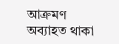আক্রমণ অব্যাহত থাকা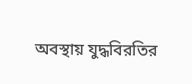অবস্থায় যুদ্ধবিরতির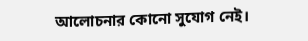আলোচনার কোনো সুযোগ নেই।